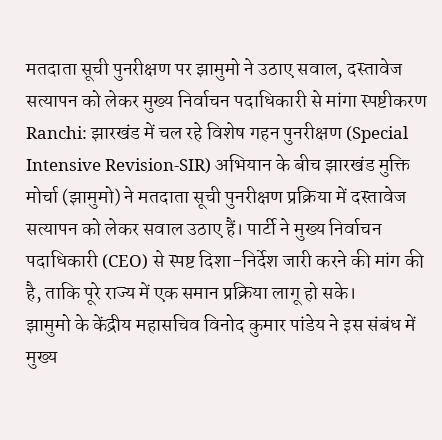मतदाता सूची पुनरीक्षण पर झामुमो ने उठाए सवाल, दस्तावेज सत्यापन को लेकर मुख्य निर्वाचन पदाधिकारी से मांगा स्पष्टीकरण
Ranchi: झारखंड में चल रहे विशेष गहन पुनरीक्षण (Special Intensive Revision-SIR) अभियान के बीच झारखंड मुक्ति मोर्चा (झामुमो) ने मतदाता सूची पुनरीक्षण प्रक्रिया में दस्तावेज सत्यापन को लेकर सवाल उठाए हैं। पार्टी ने मुख्य निर्वाचन पदाधिकारी (CEO) से स्पष्ट दिशा-निर्देश जारी करने की मांग की है, ताकि पूरे राज्य में एक समान प्रक्रिया लागू हो सके।
झामुमो के केंद्रीय महासचिव विनोद कुमार पांडेय ने इस संबंध में मुख्य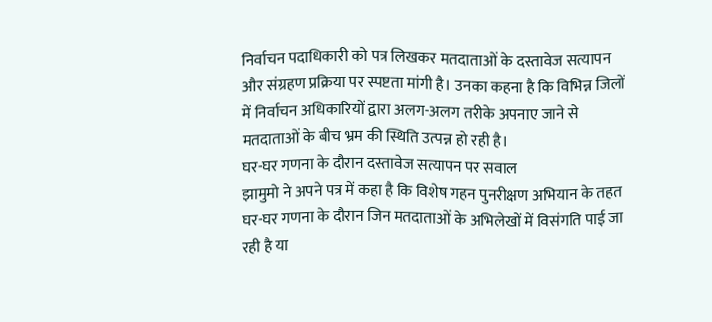निर्वाचन पदाधिकारी को पत्र लिखकर मतदाताओं के दस्तावेज सत्यापन और संग्रहण प्रक्रिया पर स्पष्टता मांगी है। उनका कहना है कि विभिन्न जिलों में निर्वाचन अधिकारियों द्वारा अलग-अलग तरीके अपनाए जाने से मतदाताओं के बीच भ्रम की स्थिति उत्पन्न हो रही है।
घर-घर गणना के दौरान दस्तावेज सत्यापन पर सवाल
झामुमो ने अपने पत्र में कहा है कि विशेष गहन पुनरीक्षण अभियान के तहत घर-घर गणना के दौरान जिन मतदाताओं के अभिलेखों में विसंगति पाई जा रही है या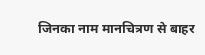जिनका नाम मानचित्रण से बाहर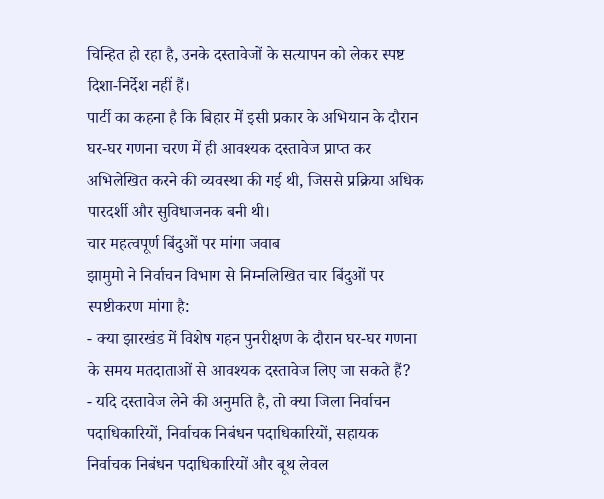चिन्हित हो रहा है, उनके दस्तावेजों के सत्यापन को लेकर स्पष्ट दिशा-निर्देश नहीं हैं।
पार्टी का कहना है कि बिहार में इसी प्रकार के अभियान के दौरान घर-घर गणना चरण में ही आवश्यक दस्तावेज प्राप्त कर अभिलेखित करने की व्यवस्था की गई थी, जिससे प्रक्रिया अधिक पारदर्शी और सुविधाजनक बनी थी।
चार महत्वपूर्ण बिंदुओं पर मांगा जवाब
झामुमो ने निर्वाचन विभाग से निम्नलिखित चार बिंदुओं पर स्पष्टीकरण मांगा है:
- क्या झारखंड में विशेष गहन पुनरीक्षण के दौरान घर-घर गणना के समय मतदाताओं से आवश्यक दस्तावेज लिए जा सकते हैं?
- यदि दस्तावेज लेने की अनुमति है, तो क्या जिला निर्वाचन पदाधिकारियों, निर्वाचक निबंधन पदाधिकारियों, सहायक निर्वाचक निबंधन पदाधिकारियों और बूथ लेवल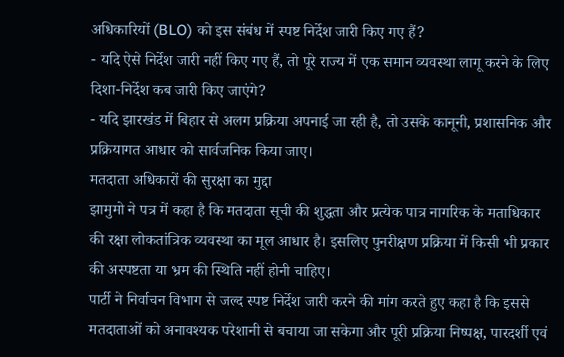अधिकारियों (BLO) को इस संबंध में स्पष्ट निर्देश जारी किए गए हैं?
- यदि ऐसे निर्देश जारी नहीं किए गए हैं, तो पूरे राज्य में एक समान व्यवस्था लागू करने के लिए दिशा-निर्देश कब जारी किए जाएंगे?
- यदि झारखंड में बिहार से अलग प्रक्रिया अपनाई जा रही है, तो उसके कानूनी, प्रशासनिक और प्रक्रियागत आधार को सार्वजनिक किया जाए।
मतदाता अधिकारों की सुरक्षा का मुद्दा
झामुमो ने पत्र में कहा है कि मतदाता सूची की शुद्धता और प्रत्येक पात्र नागरिक के मताधिकार की रक्षा लोकतांत्रिक व्यवस्था का मूल आधार है। इसलिए पुनरीक्षण प्रक्रिया में किसी भी प्रकार की अस्पष्टता या भ्रम की स्थिति नहीं होनी चाहिए।
पार्टी ने निर्वाचन विभाग से जल्द स्पष्ट निर्देश जारी करने की मांग करते हुए कहा है कि इससे मतदाताओं को अनावश्यक परेशानी से बचाया जा सकेगा और पूरी प्रक्रिया निष्पक्ष, पारदर्शी एवं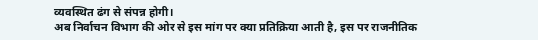व्यवस्थित ढंग से संपन्न होगी।
अब निर्वाचन विभाग की ओर से इस मांग पर क्या प्रतिक्रिया आती है, इस पर राजनीतिक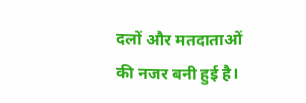दलों और मतदाताओं की नजर बनी हुई है।